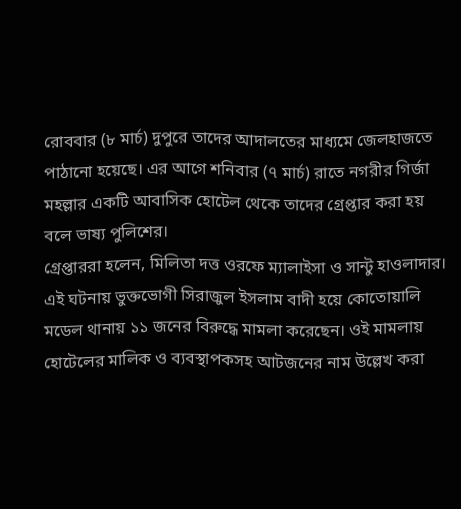রোববার (৮ মার্চ) দুপুরে তাদের আদালতের মাধ্যমে জেলহাজতে পাঠানো হয়েছে। এর আগে শনিবার (৭ মার্চ) রাতে নগরীর গির্জা মহল্লার একটি আবাসিক হোটেল থেকে তাদের গ্রেপ্তার করা হয় বলে ভাষ্য পুলিশের।
গ্রেপ্তাররা হলেন, মিলিতা দত্ত ওরফে ম্যালাইসা ও সান্টু হাওলাদার। এই ঘটনায় ভুক্তভোগী সিরাজুল ইসলাম বাদী হয়ে কোতোয়ালি মডেল থানায় ১১ জনের বিরুদ্ধে মামলা করেছেন। ওই মামলায় হোটেলের মালিক ও ব্যবস্থাপকসহ আটজনের নাম উল্লেখ করা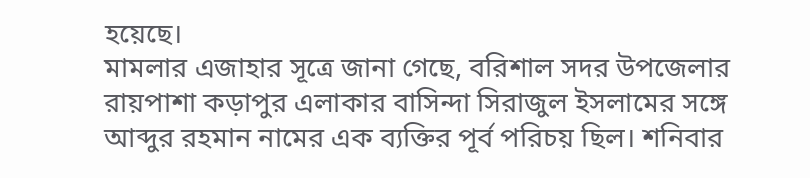হয়েছে।
মামলার এজাহার সূত্রে জানা গেছে, বরিশাল সদর উপজেলার রায়পাশা কড়াপুর এলাকার বাসিন্দা সিরাজুল ইসলামের সঙ্গে আব্দুর রহমান নামের এক ব্যক্তির পূর্ব পরিচয় ছিল। শনিবার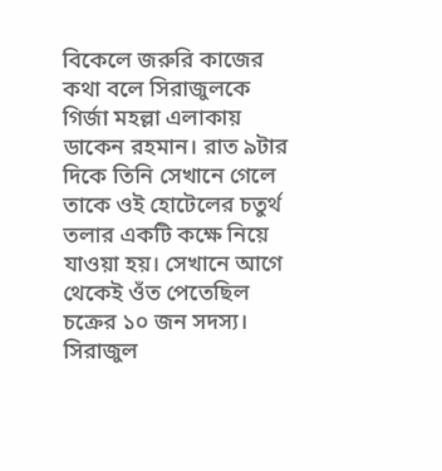বিকেলে জরুরি কাজের কথা বলে সিরাজুলকে গির্জা মহল্লা এলাকায় ডাকেন রহমান। রাত ৯টার দিকে তিনি সেখানে গেলে তাকে ওই হোটেলের চতুর্থ তলার একটি কক্ষে নিয়ে যাওয়া হয়। সেখানে আগে থেকেই ওঁত পেতেছিল চক্রের ১০ জন সদস্য।
সিরাজুল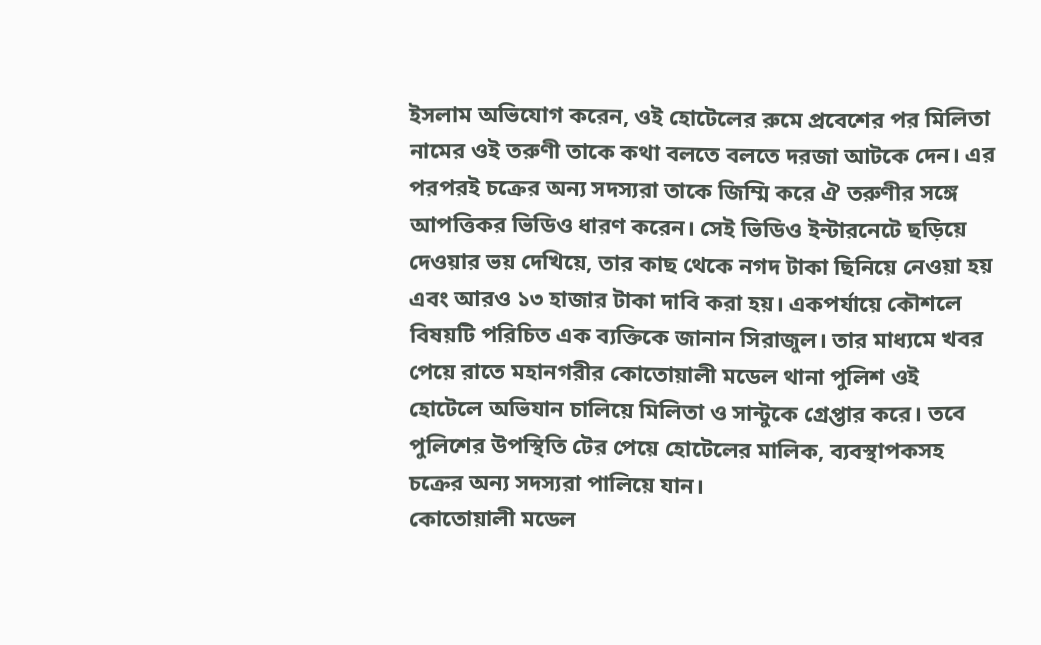ইসলাম অভিযোগ করেন, ওই হোটেলের রুমে প্রবেশের পর মিলিতা নামের ওই তরুণী তাকে কথা বলতে বলতে দরজা আটকে দেন। এর পরপরই চক্রের অন্য সদস্যরা তাকে জিম্মি করে ঐ তরুণীর সঙ্গে আপত্তিকর ভিডিও ধারণ করেন। সেই ভিডিও ইন্টারনেটে ছড়িয়ে দেওয়ার ভয় দেখিয়ে, তার কাছ থেকে নগদ টাকা ছিনিয়ে নেওয়া হয় এবং আরও ১৩ হাজার টাকা দাবি করা হয়। একপর্যায়ে কৌশলে বিষয়টি পরিচিত এক ব্যক্তিকে জানান সিরাজুল। তার মাধ্যমে খবর পেয়ে রাতে মহানগরীর কোতোয়ালী মডেল থানা পুলিশ ওই হোটেলে অভিযান চালিয়ে মিলিতা ও সান্টুকে গ্রেপ্তার করে। তবে পুলিশের উপস্থিতি টের পেয়ে হোটেলের মালিক, ব্যবস্থাপকসহ চক্রের অন্য সদস্যরা পালিয়ে যান।
কোতোয়ালী মডেল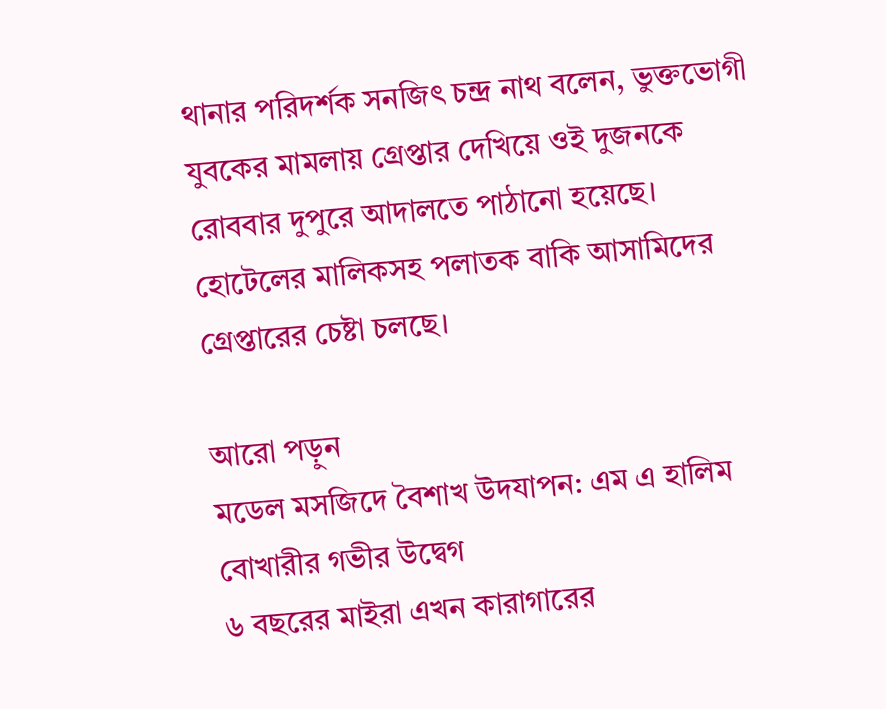থানার পরিদর্শক সনজিৎ চন্দ্র নাথ বলেন, ভুক্তভোগী যুবকের মামলায় গ্রেপ্তার দেখিয়ে ওই দুজনকে রোববার দুপুরে আদালতে পাঠানো হয়েছে। হোটেলের মালিকসহ পলাতক বাকি আসামিদের গ্রেপ্তারের চেষ্টা চলছে।

আরো পড়ুন
মডেল মসজিদে বৈশাখ উদযাপন: এম এ হালিম বোখারীর গভীর উদ্বেগ
৬ বছরের মাইরা এখন কারাগারের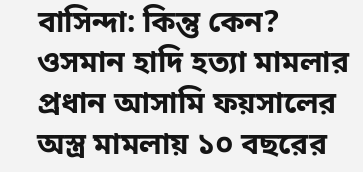বাসিন্দা: কিন্তু কেন?
ওসমান হাদি হত্যা মামলার প্রধান আসামি ফয়সালের অস্ত্র মামলায় ১০ বছরের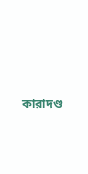কারাদণ্ড